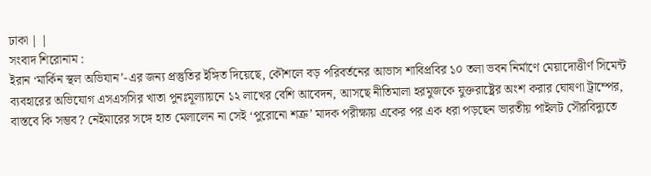ঢাকা | |
সংবাদ শিরোনাম :
ইরান ‘মার্কিন স্থল অভিযান’-এর জন্য প্রস্তুতির ইঙ্গিত দিয়েছে, কৌশলে বড় পরিবর্তনের আভাস শাবিপ্রবির ১০ তলা ভবন নির্মাণে মেয়াদোত্তীর্ণ সিমেন্ট ব্যবহারের অভিযোগ এসএসসির খাতা পুনঃমূল্যায়নে ১২ লাখের বেশি আবেদন, আসছে নীতিমালা হরমুজকে যুক্তরাষ্ট্রের অংশ করার ঘোষণা ট্রাম্পের, বাস্তবে কি সম্ভব? নেইমারের সঙ্গে হাত মেলালেন না সেই ‘পুরোনো শত্রু’ মাদক পরীক্ষায় একের পর এক ধরা পড়ছেন ভারতীয় পাইলট সৌরবিদ্যুতে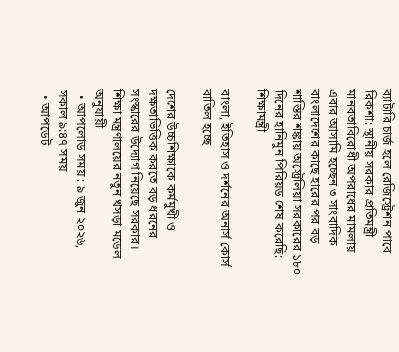ব্যাটারি চার্জ হলে রেজিস্ট্রেশন পাবে রিকশা: স্থানীয় সরকার প্রতিমন্ত্রী মানবতাবিরোধী অপরাধের মামলায় এবার আসামি হচ্ছেন ৩ সাংবাদিক বাংলাদেশের কাছে হারের পর বড় শাস্তির শঙ্কায় অস্ট্রেলিয়া সরকারের ১৮০ দিনের হানিমুন পিরিয়ড শেষ করেছি: শিক্ষামন্ত্রী

বাংলা, ইতিহাস ও দর্শনের অনার্স কোর্স বাতিল হচ্ছে

দেশের উচ্চশিক্ষাকে কর্মমুখী ও দক্ষতাভিত্তিক করতে বড় ধরনের সংস্কারের উদ্যোগ নিয়েছে সরকার। শিক্ষা মন্ত্রণালয়ের নতুন খসড়া মডেল অনুযায়ী
  • আপলোড সময় : ৯ জুন ২০২৬, সকাল ৯:৪৭ সময়
  • আপডেট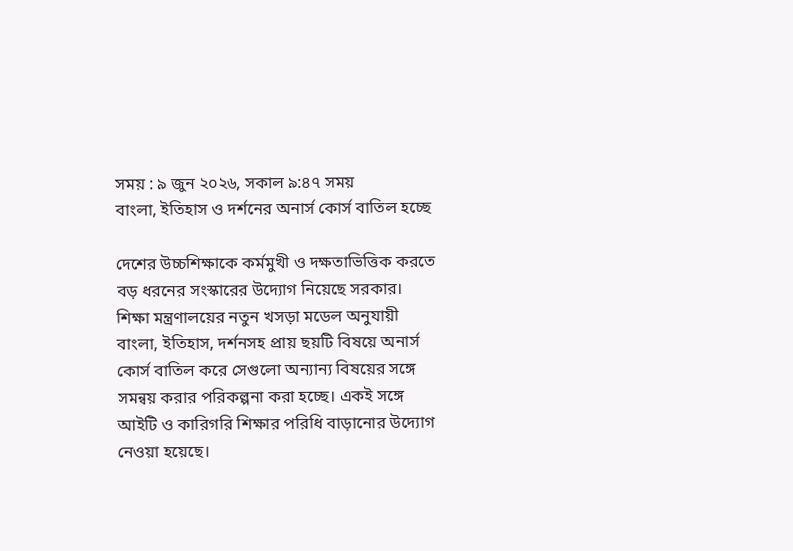সময় : ৯ জুন ২০২৬, সকাল ৯:৪৭ সময়
বাংলা, ইতিহাস ও দর্শনের অনার্স কোর্স বাতিল হচ্ছে

দেশের উচ্চশিক্ষাকে কর্মমুখী ও দক্ষতাভিত্তিক করতে বড় ধরনের সংস্কারের উদ্যোগ নিয়েছে সরকার। শিক্ষা মন্ত্রণালয়ের নতুন খসড়া মডেল অনুযায়ী বাংলা, ইতিহাস, দর্শনসহ প্রায় ছয়টি বিষয়ে অনার্স কোর্স বাতিল করে সেগুলো অন্যান্য বিষয়ের সঙ্গে সমন্বয় করার পরিকল্পনা করা হচ্ছে। একই সঙ্গে আইটি ও কারিগরি শিক্ষার পরিধি বাড়ানোর উদ্যোগ নেওয়া হয়েছে।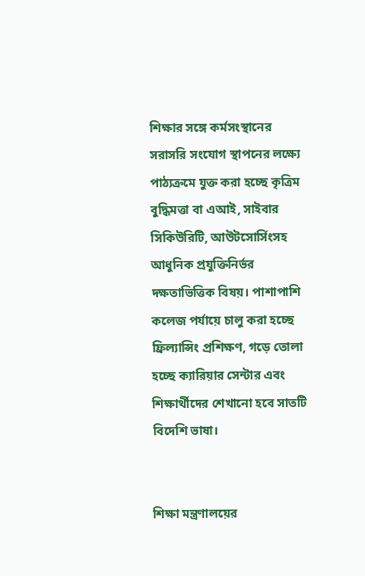শিক্ষার সঙ্গে কর্মসংস্থানের সরাসরি সংযোগ স্থাপনের লক্ষ্যে পাঠ্যক্রমে যুক্ত করা হচ্ছে কৃত্রিম বুদ্ধিমত্তা বা এআই, সাইবার সিকিউরিটি, আউটসোর্সিংসহ আধুনিক প্রযুক্তিনির্ভর দক্ষতাভিত্তিক বিষয়। পাশাপাশি কলেজ পর্যায়ে চালু করা হচ্ছে ফ্রিল্যান্সিং প্রশিক্ষণ, গড়ে তোলা হচ্ছে ক্যারিয়ার সেন্টার এবং শিক্ষার্থীদের শেখানো হবে সাতটি বিদেশি ভাষা।


শিক্ষা মন্ত্রণালয়ের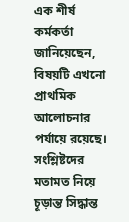এক শীর্ষ কর্মকর্তা জানিয়েছেন, বিষয়টি এখনো প্রাথমিক আলোচনার পর্যায়ে রয়েছে। সংশ্লিষ্টদের মতামত নিয়ে চূড়ান্ত সিদ্ধান্ত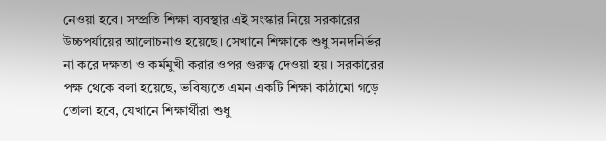নেওয়া হবে। সম্প্রতি শিক্ষা ব্যবস্থার এই সংস্কার নিয়ে সরকারের উচ্চপর্যায়ের আলোচনাও হয়েছে। সেখানে শিক্ষাকে শুধু সনদনির্ভর না করে দক্ষতা ও কর্মমুখী করার ওপর গুরুত্ব দেওয়া হয়। সরকারের পক্ষ থেকে বলা হয়েছে, ভবিষ্যতে এমন একটি শিক্ষা কাঠামো গড়ে তোলা হবে, যেখানে শিক্ষার্থীরা শুধু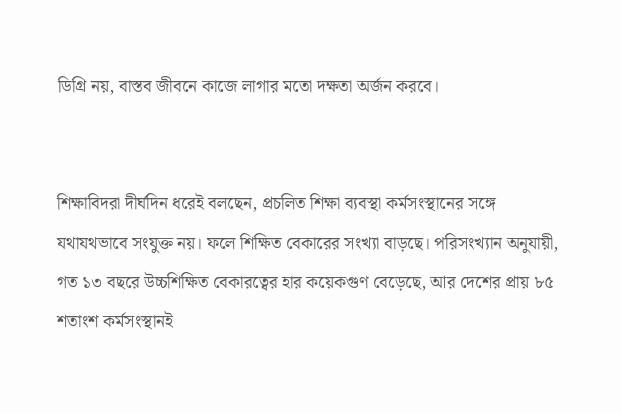ডিগ্রি নয়, বাস্তব জীবনে কাজে লাগার মতো দক্ষতা অর্জন করবে।


শিক্ষাবিদরা দীর্ঘদিন ধরেই বলছেন, প্রচলিত শিক্ষা ব্যবস্থা কর্মসংস্থানের সঙ্গে যথাযথভাবে সংযুক্ত নয়। ফলে শিক্ষিত বেকারের সংখ্যা বাড়ছে। পরিসংখ্যান অনুযায়ী, গত ১৩ বছরে উচ্চশিক্ষিত বেকারত্বের হার কয়েকগুণ বেড়েছে, আর দেশের প্রায় ৮৫ শতাংশ কর্মসংস্থানই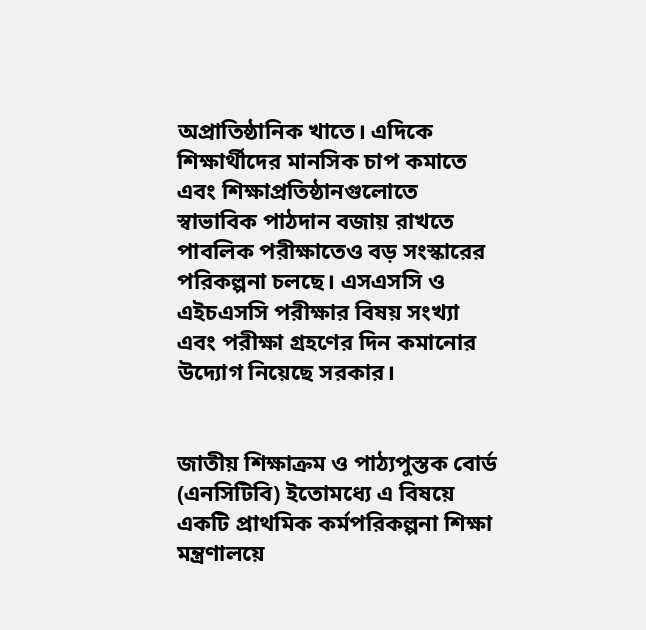অপ্রাতিষ্ঠানিক খাতে। এদিকে শিক্ষার্থীদের মানসিক চাপ কমাতে এবং শিক্ষাপ্রতিষ্ঠানগুলোতে স্বাভাবিক পাঠদান বজায় রাখতে পাবলিক পরীক্ষাতেও বড় সংস্কারের পরিকল্পনা চলছে। এসএসসি ও এইচএসসি পরীক্ষার বিষয় সংখ্যা এবং পরীক্ষা গ্রহণের দিন কমানোর উদ্যোগ নিয়েছে সরকার।


জাতীয় শিক্ষাক্রম ও পাঠ্যপুস্তক বোর্ড (এনসিটিবি) ইতোমধ্যে এ বিষয়ে একটি প্রাথমিক কর্মপরিকল্পনা শিক্ষা মন্ত্রণালয়ে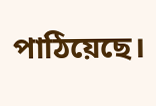পাঠিয়েছে।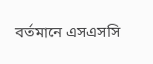বর্তমানে এসএসসি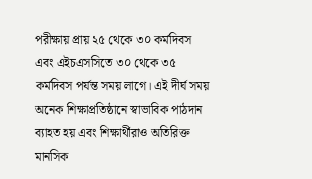পরীক্ষায় প্রায় ২৫ থেকে ৩০ কর্মদিবস এবং এইচএসসিতে ৩০ থেকে ৩৫ কর্মদিবস পর্যন্ত সময় লাগে। এই দীর্ঘ সময় অনেক শিক্ষাপ্রতিষ্ঠানে স্বাভাবিক পাঠদান ব্যাহত হয় এবং শিক্ষার্থীরাও অতিরিক্ত মানসিক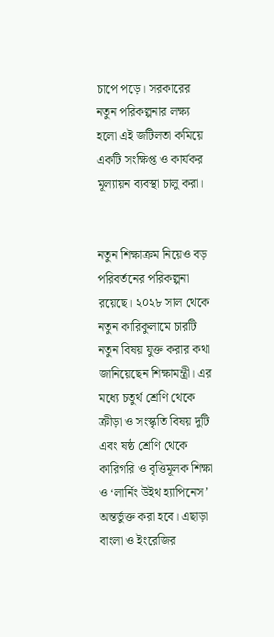চাপে পড়ে। সরকারের নতুন পরিকল্পনার লক্ষ্য হলো এই জটিলতা কমিয়ে একটি সংক্ষিপ্ত ও কার্যকর মূল্যায়ন ব্যবস্থা চালু করা।


নতুন শিক্ষাক্রম নিয়েও বড় পরিবর্তনের পরিকল্পনা রয়েছে। ২০২৮ সাল থেকে নতুন কারিকুলামে চারটি নতুন বিষয় যুক্ত করার কথা জানিয়েছেন শিক্ষামন্ত্রী। এর মধ্যে চতুর্থ শ্রেণি থেকে ক্রীড়া ও সংস্কৃতি বিষয় দুটি এবং ষষ্ঠ শ্রেণি থেকে কারিগরি ও বৃত্তিমূলক শিক্ষা ও ‘লার্নিং উইথ হ্যাপিনেস’ অন্তর্ভুক্ত করা হবে। এছাড়া বাংলা ও ইংরেজির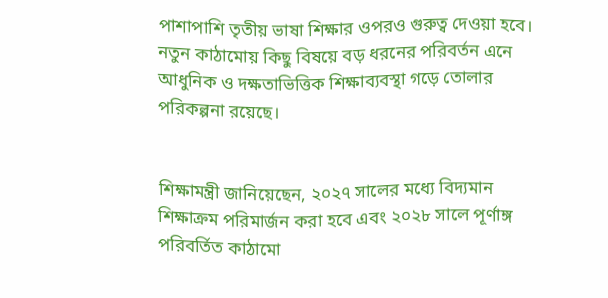পাশাপাশি তৃতীয় ভাষা শিক্ষার ওপরও গুরুত্ব দেওয়া হবে। নতুন কাঠামোয় কিছু বিষয়ে বড় ধরনের পরিবর্তন এনে আধুনিক ও দক্ষতাভিত্তিক শিক্ষাব্যবস্থা গড়ে তোলার পরিকল্পনা রয়েছে।


শিক্ষামন্ত্রী জানিয়েছেন, ২০২৭ সালের মধ্যে বিদ্যমান শিক্ষাক্রম পরিমার্জন করা হবে এবং ২০২৮ সালে পূর্ণাঙ্গ পরিবর্তিত কাঠামো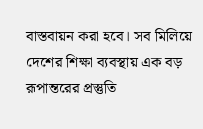বাস্তবায়ন করা হবে। সব মিলিয়ে দেশের শিক্ষা ব্যবস্থায় এক বড় রূপান্তরের প্রস্তুতি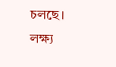চলছে। লক্ষ্য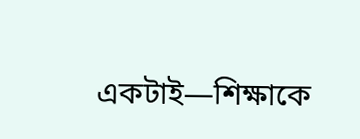একটাই—শিক্ষাকে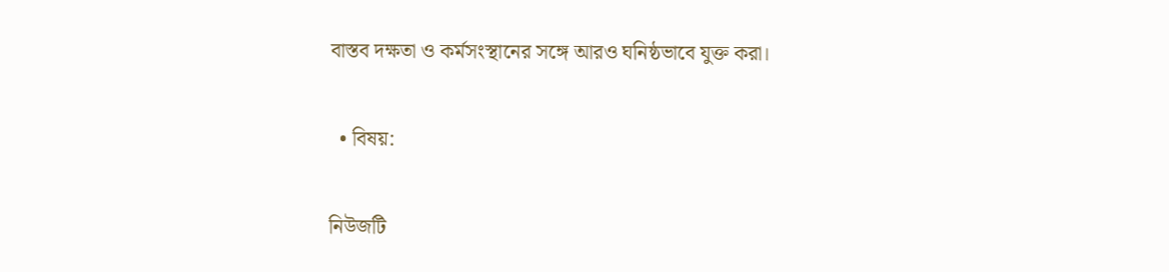বাস্তব দক্ষতা ও কর্মসংস্থানের সঙ্গে আরও ঘনিষ্ঠভাবে যুক্ত করা।

  • বিষয়:

নিউজটি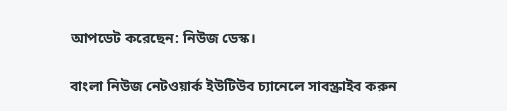আপডেট করেছেন: নিউজ ডেস্ক।

বাংলা নিউজ নেটওয়ার্ক ইউটিউব চ্যানেলে সাবস্ক্রাইব করুন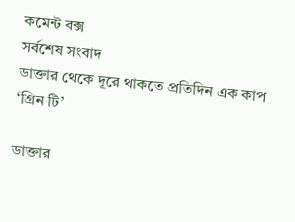কমেন্ট বক্স
সর্বশেষ সংবাদ
ডাক্তার থেকে দূরে থাকতে প্রতিদিন এক কাপ ‘গ্রিন টি’

ডাক্তার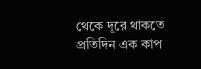থেকে দূরে থাকতে প্রতিদিন এক কাপ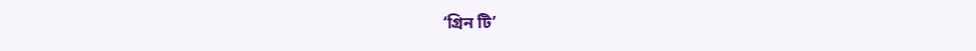‘গ্রিন টি’